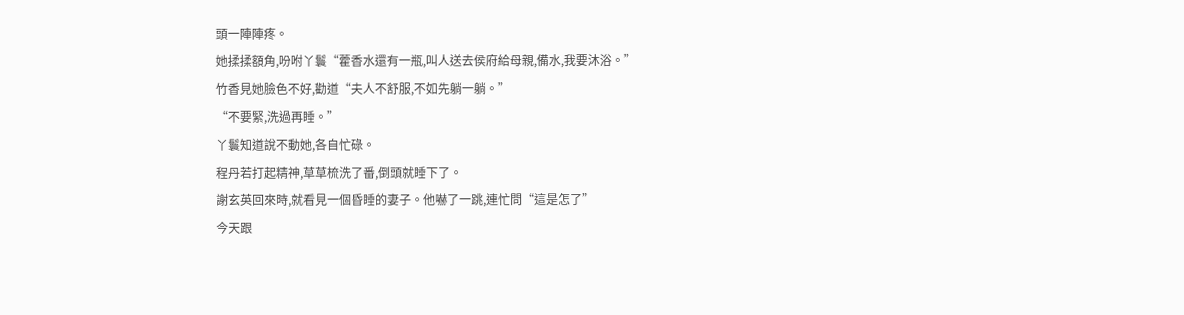頭一陣陣疼。
她揉揉額角,吩咐丫鬟“藿香水還有一瓶,叫人送去侯府給母親,備水,我要沐浴。”
竹香見她臉色不好,勸道“夫人不舒服,不如先躺一躺。”
“不要緊,洗過再睡。”
丫鬟知道說不動她,各自忙碌。
程丹若打起精神,草草梳洗了番,倒頭就睡下了。
謝玄英回來時,就看見一個昏睡的妻子。他嚇了一跳,連忙問“這是怎了”
今天跟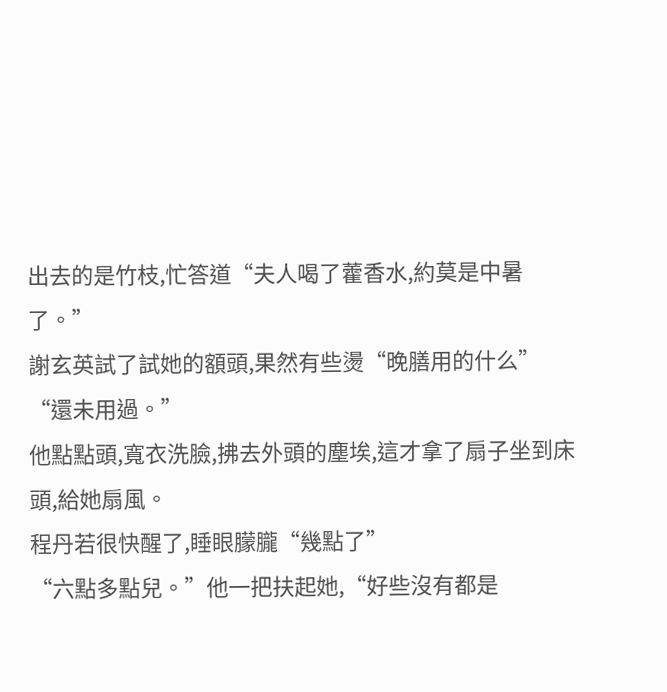出去的是竹枝,忙答道“夫人喝了藿香水,約莫是中暑了。”
謝玄英試了試她的額頭,果然有些燙“晚膳用的什么”
“還未用過。”
他點點頭,寬衣洗臉,拂去外頭的塵埃,這才拿了扇子坐到床頭,給她扇風。
程丹若很快醒了,睡眼朦朧“幾點了”
“六點多點兒。”他一把扶起她,“好些沒有都是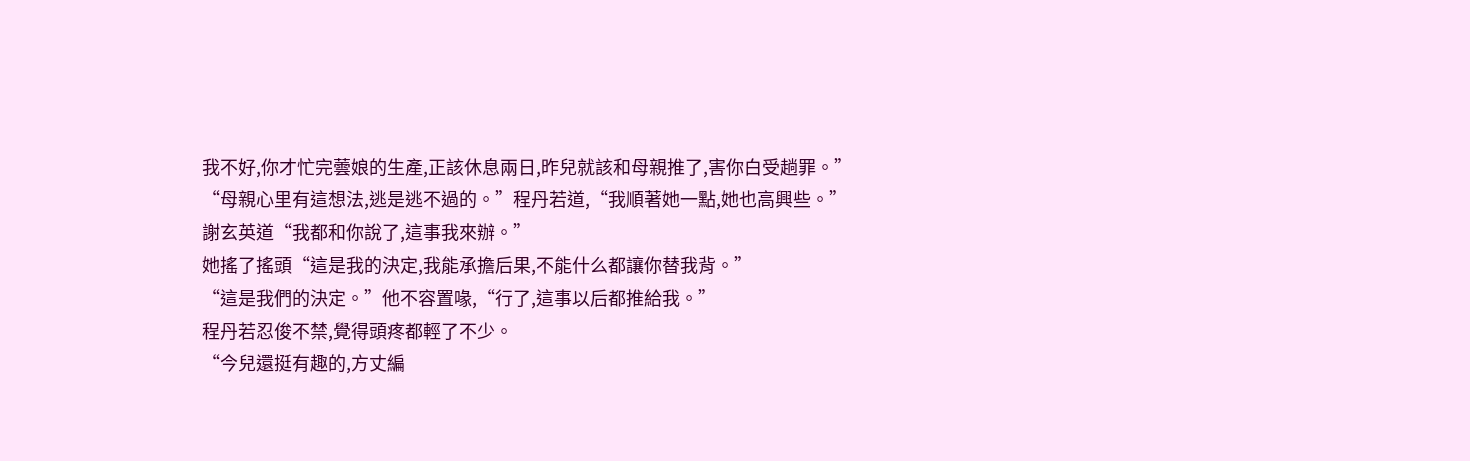我不好,你才忙完蕓娘的生產,正該休息兩日,昨兒就該和母親推了,害你白受趟罪。”
“母親心里有這想法,逃是逃不過的。”程丹若道,“我順著她一點,她也高興些。”
謝玄英道“我都和你說了,這事我來辦。”
她搖了搖頭“這是我的決定,我能承擔后果,不能什么都讓你替我背。”
“這是我們的決定。”他不容置喙,“行了,這事以后都推給我。”
程丹若忍俊不禁,覺得頭疼都輕了不少。
“今兒還挺有趣的,方丈編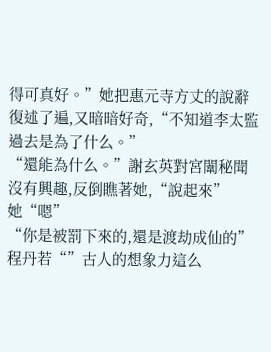得可真好。”她把惠元寺方丈的說辭復述了遍,又暗暗好奇,“不知道李太監過去是為了什么。”
“還能為什么。”謝玄英對宮闈秘聞沒有興趣,反倒瞧著她,“說起來”
她“嗯”
“你是被罰下來的,還是渡劫成仙的”
程丹若“”古人的想象力這么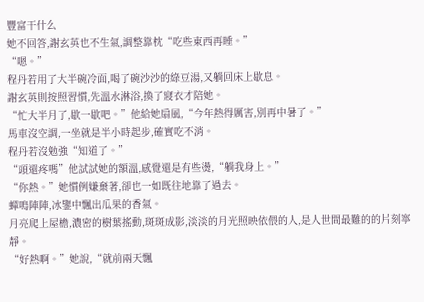豐富干什么
她不回答,謝玄英也不生氣,調整靠枕“吃些東西再睡。”
“嗯。”
程丹若用了大半碗冷面,喝了碗沙沙的綠豆湯,又躺回床上歇息。
謝玄英則按照習慣,先溫水淋浴,換了寢衣才陪她。
“忙大半月了,歇一歇吧。”他給她扇風,“今年熱得厲害,別再中暑了。”
馬車沒空調,一坐就是半小時起步,確實吃不消。
程丹若沒勉強“知道了。”
“頭還疼嗎”他試試她的額溫,感覺還是有些燙,“躺我身上。”
“你熱。”她慣例嫌棄著,卻也一如既往地靠了過去。
蟬鳴陣陣,冰鑒中飄出瓜果的香氣。
月亮爬上屋檐,濃密的樹葉搖動,斑斑成影,淡淡的月光照映依偎的人,是人世間最難的的片刻寧靜。
“好熱啊。”她說,“就前兩天飄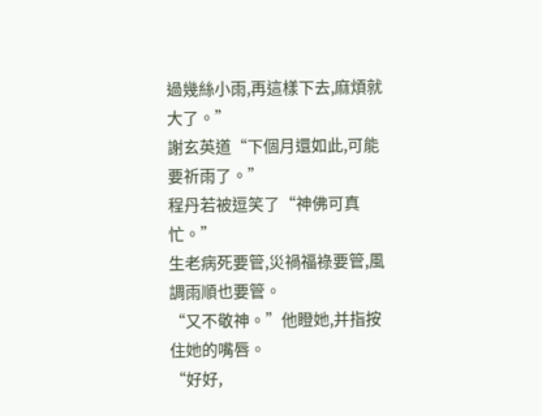過幾絲小雨,再這樣下去,麻煩就大了。”
謝玄英道“下個月還如此,可能要祈雨了。”
程丹若被逗笑了“神佛可真忙。”
生老病死要管,災禍福祿要管,風調雨順也要管。
“又不敬神。”他瞪她,并指按住她的嘴唇。
“好好,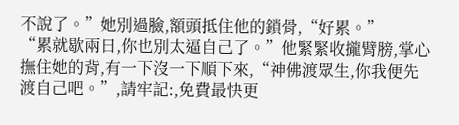不說了。”她別過臉,額頭抵住他的鎖骨,“好累。”
“累就歇兩日,你也別太逼自己了。”他緊緊收攏臂膀,掌心撫住她的背,有一下沒一下順下來,“神佛渡眾生,你我便先渡自己吧。”,請牢記:,免費最快更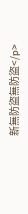新無防盜無防盜</p>